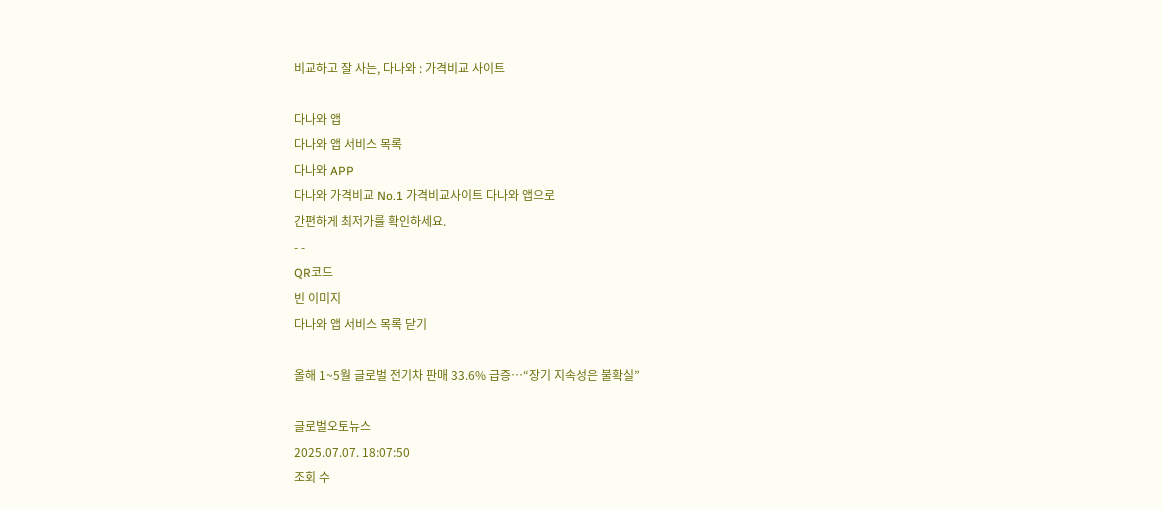비교하고 잘 사는, 다나와 : 가격비교 사이트

다나와 앱
다나와 앱 서비스 목록
다나와 APP
다나와 가격비교 No.1 가격비교사이트 다나와 앱으로
간편하게 최저가를 확인하세요.
- -
QR코드
빈 이미지
다나와 앱 서비스 목록 닫기

올해 1~5월 글로벌 전기차 판매 33.6% 급증…“장기 지속성은 불확실”

글로벌오토뉴스
2025.07.07. 18:07:50
조회 수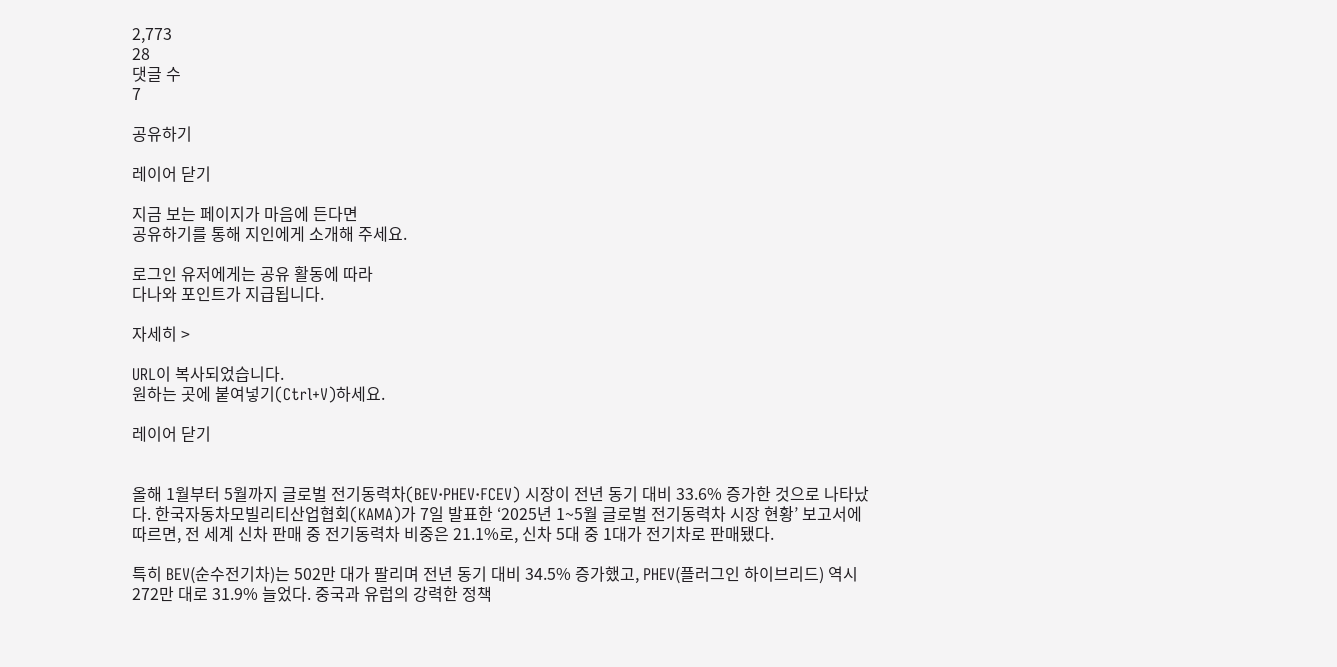2,773
28
댓글 수
7

공유하기

레이어 닫기

지금 보는 페이지가 마음에 든다면
공유하기를 통해 지인에게 소개해 주세요.

로그인 유저에게는 공유 활동에 따라
다나와 포인트가 지급됩니다.

자세히 >

URL이 복사되었습니다.
원하는 곳에 붙여넣기(Ctrl+V)하세요.

레이어 닫기


올해 1월부터 5월까지 글로벌 전기동력차(BEV·PHEV·FCEV) 시장이 전년 동기 대비 33.6% 증가한 것으로 나타났다. 한국자동차모빌리티산업협회(KAMA)가 7일 발표한 ‘2025년 1~5월 글로벌 전기동력차 시장 현황’ 보고서에 따르면, 전 세계 신차 판매 중 전기동력차 비중은 21.1%로, 신차 5대 중 1대가 전기차로 판매됐다.

특히 BEV(순수전기차)는 502만 대가 팔리며 전년 동기 대비 34.5% 증가했고, PHEV(플러그인 하이브리드) 역시 272만 대로 31.9% 늘었다. 중국과 유럽의 강력한 정책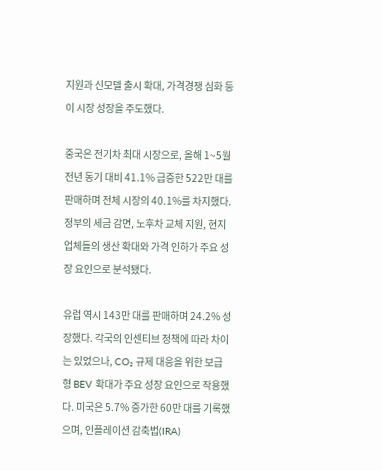지원과 신모델 출시 확대, 가격경쟁 심화 등이 시장 성장을 주도했다.

중국은 전기차 최대 시장으로, 올해 1~5월 전년 동기 대비 41.1% 급증한 522만 대를 판매하며 전체 시장의 40.1%를 차지했다. 정부의 세금 감면, 노후차 교체 지원, 현지 업체들의 생산 확대와 가격 인하가 주요 성장 요인으로 분석됐다.

유럽 역시 143만 대를 판매하며 24.2% 성장했다. 각국의 인센티브 정책에 따라 차이는 있었으나, CO₂ 규제 대응을 위한 보급형 BEV 확대가 주요 성장 요인으로 작용했다. 미국은 5.7% 증가한 60만 대를 기록했으며, 인플레이션 감축법(IRA)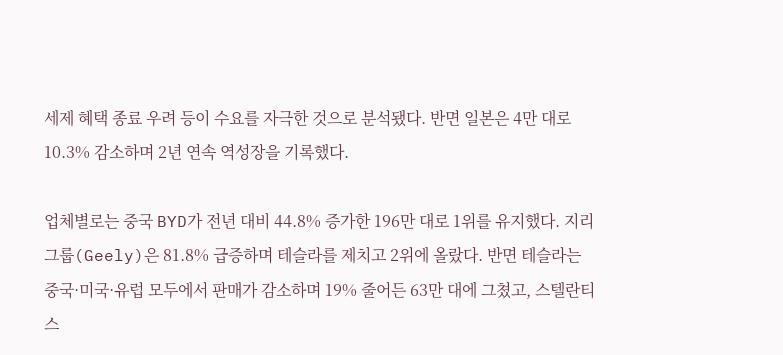세제 혜택 종료 우려 등이 수요를 자극한 것으로 분석됐다. 반면 일본은 4만 대로 10.3% 감소하며 2년 연속 역성장을 기록했다.

업체별로는 중국 BYD가 전년 대비 44.8% 증가한 196만 대로 1위를 유지했다. 지리 그룹(Geely)은 81.8% 급증하며 테슬라를 제치고 2위에 올랐다. 반면 테슬라는 중국·미국·유럽 모두에서 판매가 감소하며 19% 줄어든 63만 대에 그쳤고, 스텔란티스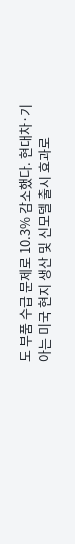도 부품 수급 문제로 10.3% 감소했다. 현대차·기아는 미국 현지 생산 및 신모델 출시 효과로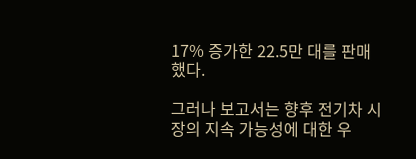17% 증가한 22.5만 대를 판매했다.

그러나 보고서는 향후 전기차 시장의 지속 가능성에 대한 우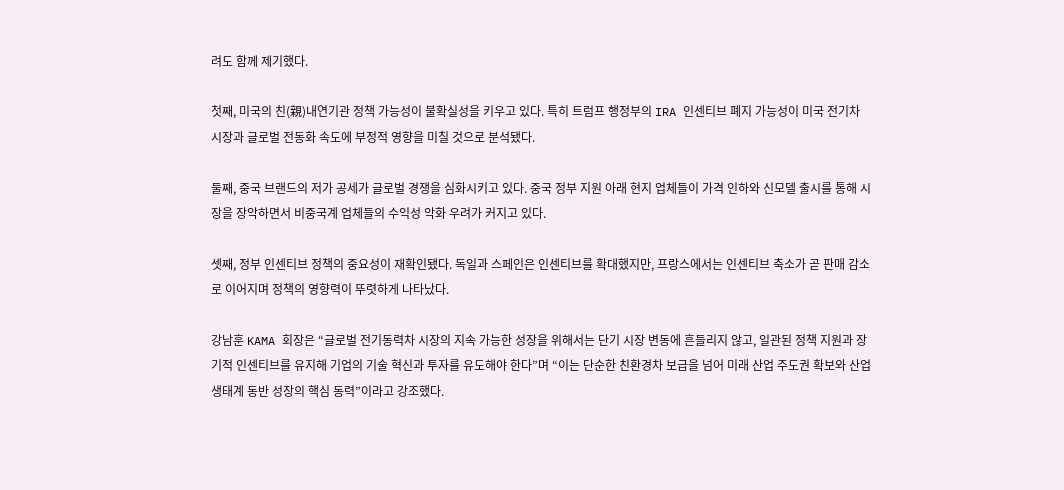려도 함께 제기했다.

첫째, 미국의 친(親)내연기관 정책 가능성이 불확실성을 키우고 있다. 특히 트럼프 행정부의 IRA 인센티브 폐지 가능성이 미국 전기차 시장과 글로벌 전동화 속도에 부정적 영향을 미칠 것으로 분석됐다.

둘째, 중국 브랜드의 저가 공세가 글로벌 경쟁을 심화시키고 있다. 중국 정부 지원 아래 현지 업체들이 가격 인하와 신모델 출시를 통해 시장을 장악하면서 비중국계 업체들의 수익성 악화 우려가 커지고 있다.

셋째, 정부 인센티브 정책의 중요성이 재확인됐다. 독일과 스페인은 인센티브를 확대했지만, 프랑스에서는 인센티브 축소가 곧 판매 감소로 이어지며 정책의 영향력이 뚜렷하게 나타났다.

강남훈 KAMA 회장은 “글로벌 전기동력차 시장의 지속 가능한 성장을 위해서는 단기 시장 변동에 흔들리지 않고, 일관된 정책 지원과 장기적 인센티브를 유지해 기업의 기술 혁신과 투자를 유도해야 한다”며 “이는 단순한 친환경차 보급을 넘어 미래 산업 주도권 확보와 산업 생태계 동반 성장의 핵심 동력”이라고 강조했다.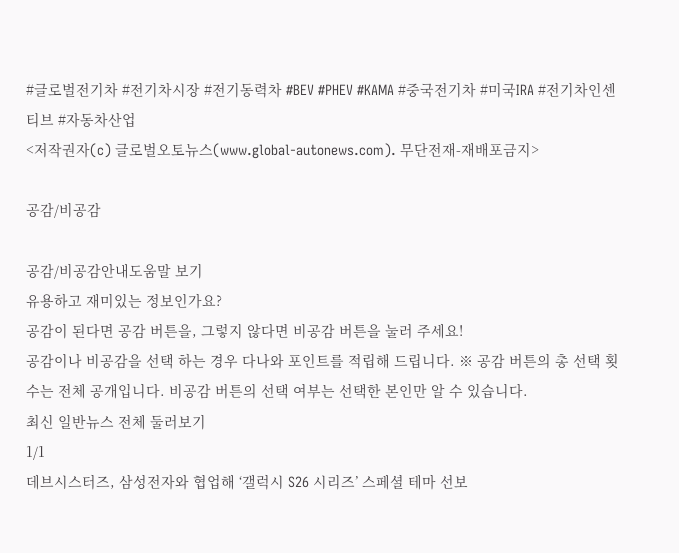#글로벌전기차 #전기차시장 #전기동력차 #BEV #PHEV #KAMA #중국전기차 #미국IRA #전기차인센티브 #자동차산업
<저작권자(c) 글로벌오토뉴스(www.global-autonews.com). 무단전재-재배포금지>

공감/비공감

공감/비공감안내도움말 보기
유용하고 재미있는 정보인가요?
공감이 된다면 공감 버튼을, 그렇지 않다면 비공감 버튼을 눌러 주세요!
공감이나 비공감을 선택 하는 경우 다나와 포인트를 적립해 드립니다. ※ 공감 버튼의 총 선택 횟수는 전체 공개입니다. 비공감 버튼의 선택 여부는 선택한 본인만 알 수 있습니다.
최신 일반뉴스 전체 둘러보기
1/1
데브시스터즈, 삼성전자와 협업해 ‘갤럭시 S26 시리즈’ 스페셜 테마 선보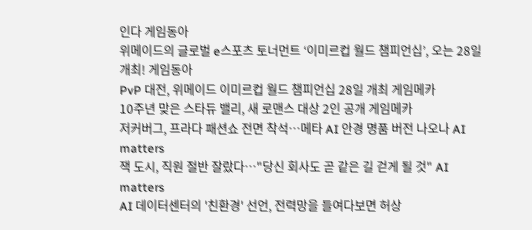인다 게임동아
위메이드의 글로벌 e스포츠 토너먼트 ‘이미르컵 월드 챔피언십’, 오는 28일 개최! 게임동아
PvP 대전, 위메이드 이미르컵 월드 챔피언십 28일 개최 게임메카
10주년 맞은 스타듀 밸리, 새 로맨스 대상 2인 공개 게임메카
저커버그, 프라다 패션쇼 전면 착석…메타 AI 안경 명품 버전 나오나 AI matters
잭 도시, 직원 절반 잘랐다…"당신 회사도 곧 같은 길 걷게 될 것" AI matters
AI 데이터센터의 '친환경' 선언, 전력망을 들여다보면 허상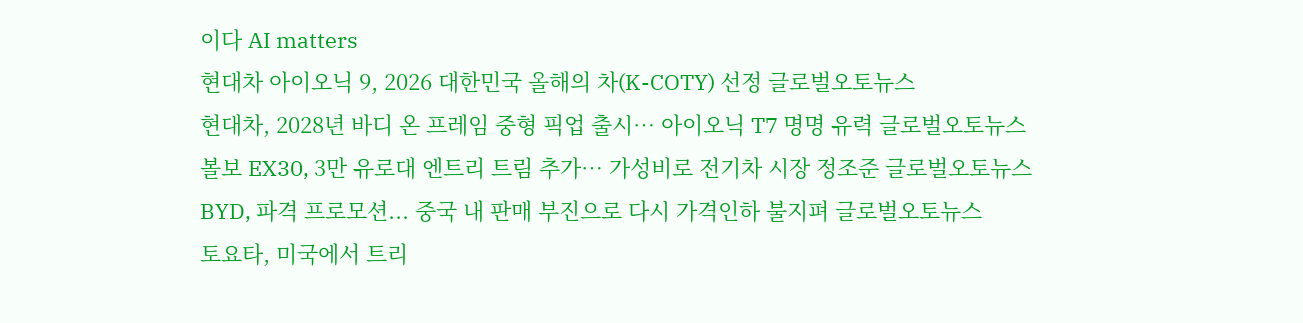이다 AI matters
현대차 아이오닉 9, 2026 대한민국 올해의 차(K-COTY) 선정 글로벌오토뉴스
현대차, 2028년 바디 온 프레임 중형 픽업 출시… 아이오닉 T7 명명 유력 글로벌오토뉴스
볼보 EX30, 3만 유로대 엔트리 트림 추가… 가성비로 전기차 시장 정조준 글로벌오토뉴스
BYD, 파격 프로모션... 중국 내 판매 부진으로 다시 가격인하 불지펴 글로벌오토뉴스
토요타, 미국에서 트리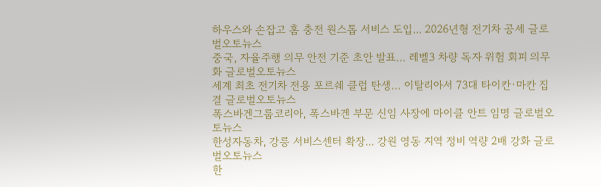하우스와 손잡고 홈 충전 원스톱 서비스 도입... 2026년형 전기차 공세 글로벌오토뉴스
중국, 자율주행 의무 안전 기준 초안 발표… 레벨3 차량 독자 위험 회피 의무화 글로벌오토뉴스
세계 최초 전기차 전용 포르쉐 클럽 탄생… 이탈리아서 73대 타이칸·마칸 집결 글로벌오토뉴스
폭스바겐그룹코리아, 폭스바겐 부문 신임 사장에 마이클 안트 임명 글로벌오토뉴스
한성자동차, 강릉 서비스센터 확장... 강원 영동 지역 정비 역량 2배 강화 글로벌오토뉴스
한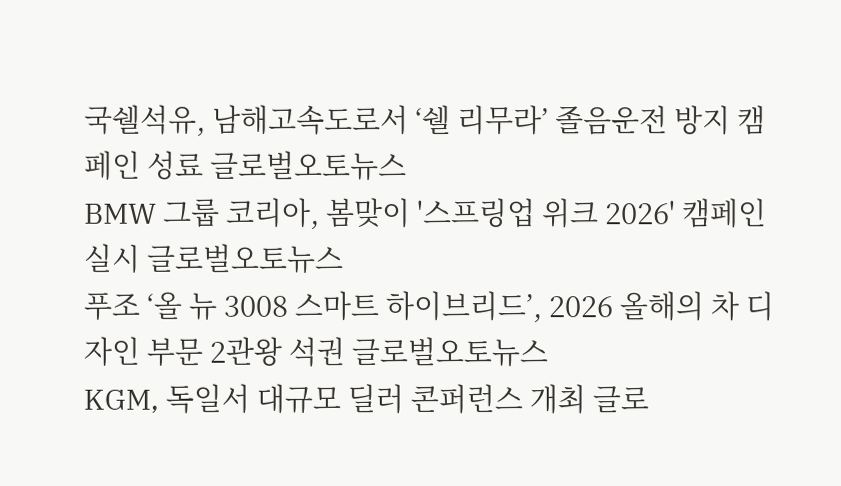국쉘석유, 남해고속도로서 ‘쉘 리무라’ 졸음운전 방지 캠페인 성료 글로벌오토뉴스
BMW 그룹 코리아, 봄맞이 '스프링업 위크 2026' 캠페인 실시 글로벌오토뉴스
푸조 ‘올 뉴 3008 스마트 하이브리드’, 2026 올해의 차 디자인 부문 2관왕 석권 글로벌오토뉴스
KGM, 독일서 대규모 딜러 콘퍼런스 개최 글로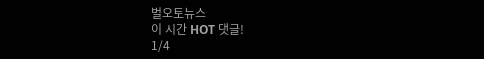벌오토뉴스
이 시간 HOT 댓글!
1/4